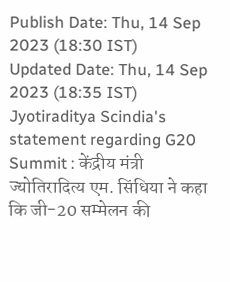Publish Date: Thu, 14 Sep 2023 (18:30 IST)
Updated Date: Thu, 14 Sep 2023 (18:35 IST)
Jyotiraditya Scindia's statement regarding G20 Summit : केंद्रीय मंत्री ज्योतिरादित्य एम. सिंधिया ने कहा कि जी-20 सम्मेलन की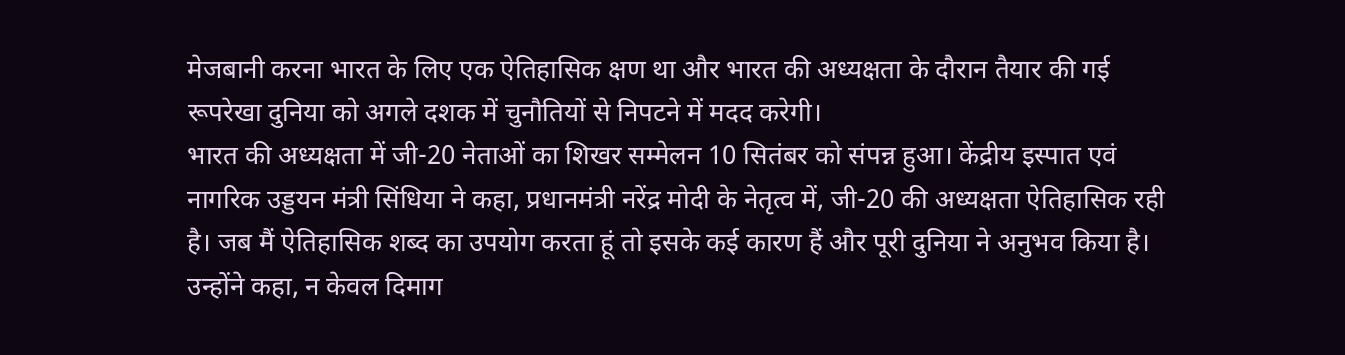मेजबानी करना भारत के लिए एक ऐतिहासिक क्षण था और भारत की अध्यक्षता के दौरान तैयार की गई रूपरेखा दुनिया को अगले दशक में चुनौतियों से निपटने में मदद करेगी।
भारत की अध्यक्षता में जी-20 नेताओं का शिखर सम्मेलन 10 सितंबर को संपन्न हुआ। केंद्रीय इस्पात एवं नागरिक उड्डयन मंत्री सिंधिया ने कहा, प्रधानमंत्री नरेंद्र मोदी के नेतृत्व में, जी-20 की अध्यक्षता ऐतिहासिक रही है। जब मैं ऐतिहासिक शब्द का उपयोग करता हूं तो इसके कई कारण हैं और पूरी दुनिया ने अनुभव किया है।
उन्होंने कहा, न केवल दिमाग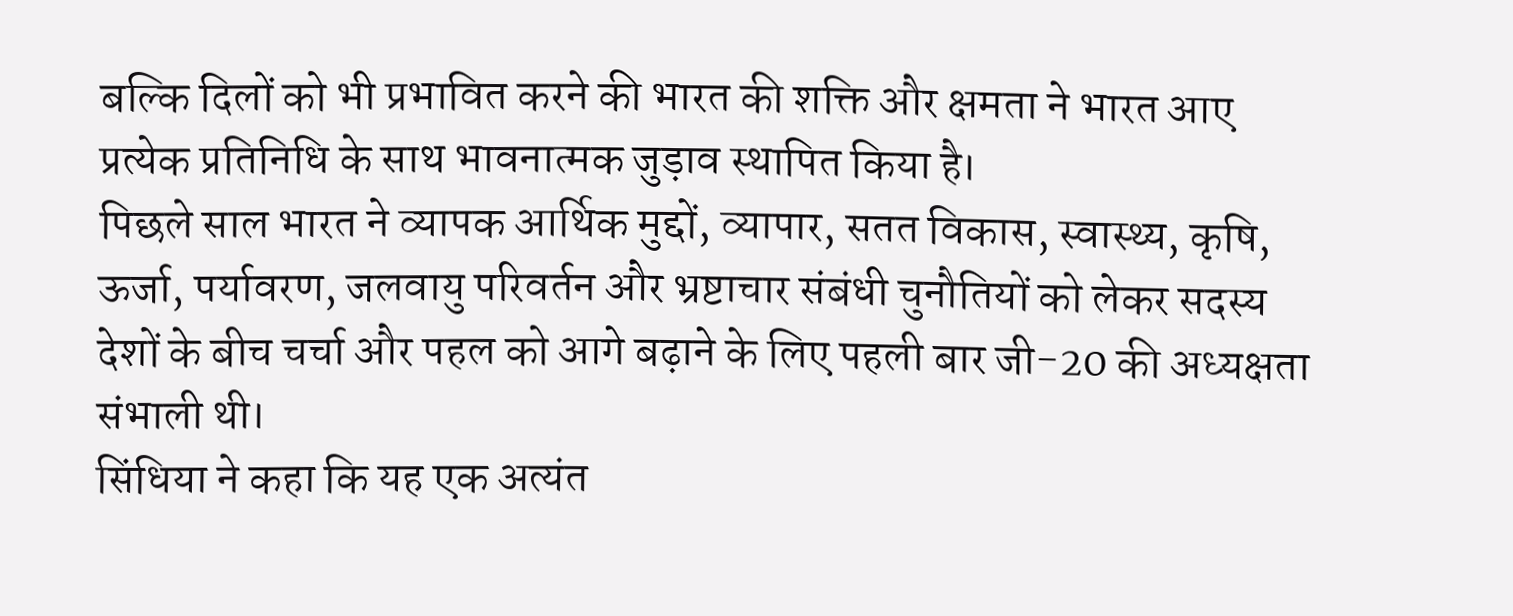बल्कि दिलों को भी प्रभावित करने की भारत की शक्ति और क्षमता ने भारत आए प्रत्येक प्रतिनिधि के साथ भावनात्मक जुड़ाव स्थापित किया है।
पिछले साल भारत ने व्यापक आर्थिक मुद्दों, व्यापार, सतत विकास, स्वास्थ्य, कृषि, ऊर्जा, पर्यावरण, जलवायु परिवर्तन और भ्रष्टाचार संबंधी चुनौतियों को लेकर सदस्य देशों के बीच चर्चा और पहल को आगे बढ़ाने के लिए पहली बार जी-20 की अध्यक्षता संभाली थी।
सिंधिया ने कहा कि यह एक अत्यंत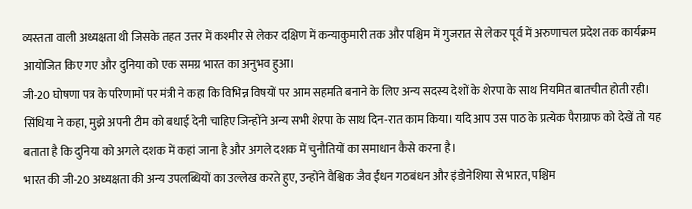व्यस्तता वाली अध्यक्षता थी जिसके तहत उत्तर में कश्मीर से लेकर दक्षिण में कन्याकुमारी तक और पश्चिम में गुजरात से लेकर पूर्व में अरुणाचल प्रदेश तक कार्यक्रम आयोजित किए गए और दुनिया को एक समग्र भारत का अनुभव हुआ।
जी-20 घोषणा पत्र के परिणामों पर मंत्री ने कहा कि विभिन्न विषयों पर आम सहमति बनाने के लिए अन्य सदस्य देशों के शेरपा के साथ नियमित बातचीत होती रही। सिंधिया ने कहा, मुझे अपनी टीम को बधाई देनी चाहिए जिन्होंने अन्य सभी शेरपा के साथ दिन-रात काम किया। यदि आप उस पाठ के प्रत्येक पैराग्राफ को देखें तो यह बताता है कि दुनिया को अगले दशक में कहां जाना है और अगले दशक में चुनौतियों का समाधान कैसे करना है।
भारत की जी-20 अध्यक्षता की अन्य उपलब्धियों का उल्लेख करते हुए, उन्होंने वैश्विक जैव ईंधन गठबंधन और इंडोनेशिया से भारत, पश्चिम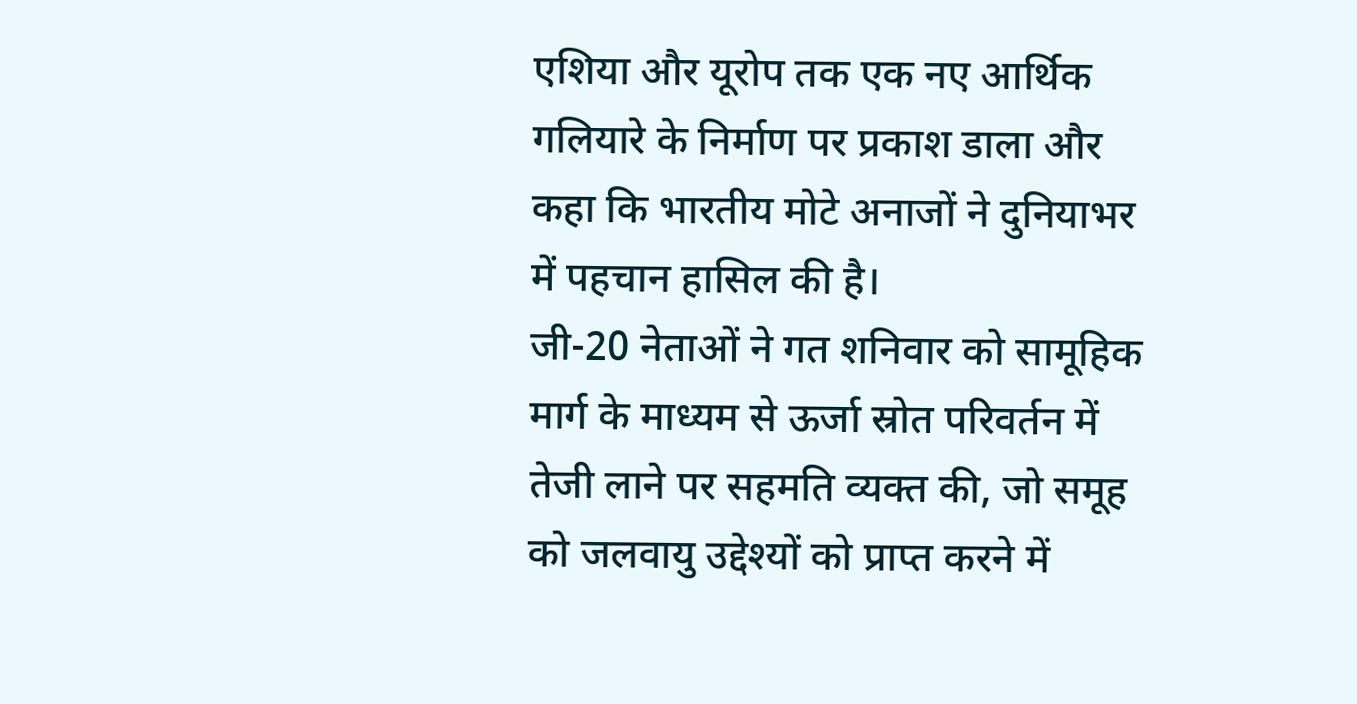एशिया और यूरोप तक एक नए आर्थिक गलियारे के निर्माण पर प्रकाश डाला और कहा कि भारतीय मोटे अनाजों ने दुनियाभर में पहचान हासिल की है।
जी-20 नेताओं ने गत शनिवार को सामूहिक मार्ग के माध्यम से ऊर्जा स्रोत परिवर्तन में तेजी लाने पर सहमति व्यक्त की, जो समूह को जलवायु उद्देश्यों को प्राप्त करने में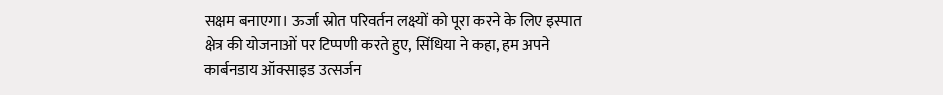सक्षम बनाएगा। ऊर्जा स्रोत परिवर्तन लक्ष्यों को पूरा करने के लिए इस्पात क्षेत्र की योजनाओं पर टिप्पणी करते हुए, सिंधिया ने कहा, हम अपने कार्बनडाय ऑक्साइड उत्सर्जन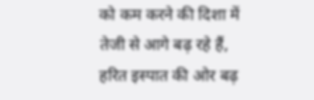को कम करने की दिशा में तेजी से आगे बढ़ रहे हैं, हरित इस्पात की ओर बढ़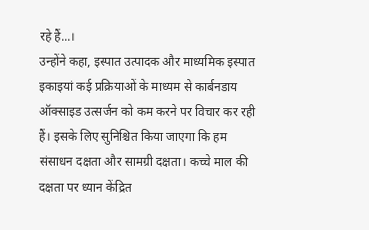रहे हैं...।
उन्होंने कहा, इस्पात उत्पादक और माध्यमिक इस्पात इकाइयां कई प्रक्रियाओं के माध्यम से कार्बनडाय ऑक्साइड उत्सर्जन को कम करने पर विचार कर रही हैं। इसके लिए सुनिश्चित किया जाएगा कि हम संसाधन दक्षता और सामग्री दक्षता। कच्चे माल की दक्षता पर ध्यान केंद्रित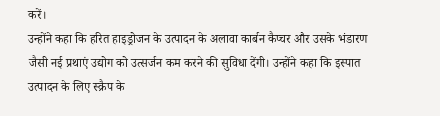करें।
उन्होंने कहा कि हरित हाइड्रोजन के उत्पादन के अलावा कार्बन कैप्चर और उसके भंडारण जैसी नई प्रथाएं उद्योग को उत्सर्जन कम करने की सुविधा देंगी। उन्होंने कहा कि इस्पात उत्पादन के लिए स्क्रैप के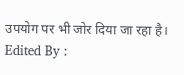उपयोग पर भी जोर दिया जा रहा है।
Edited By :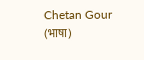Chetan Gour (भाषा)